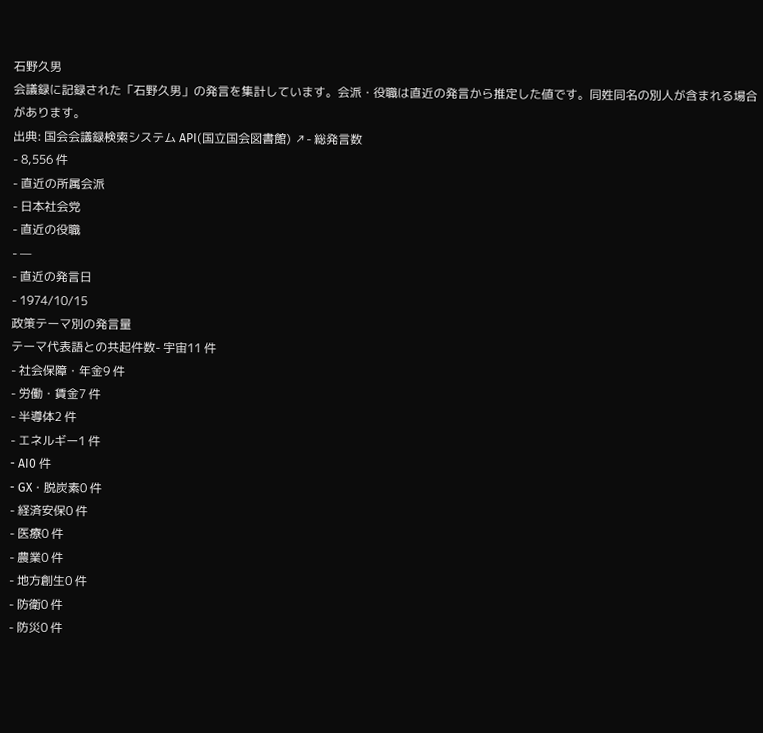石野久男
会議録に記録された「石野久男」の発言を集計しています。会派・役職は直近の発言から推定した値です。同姓同名の別人が含まれる場合があります。
出典: 国会会議録検索システム API(国立国会図書館) ↗- 総発言数
- 8,556 件
- 直近の所属会派
- 日本社会党
- 直近の役職
- —
- 直近の発言日
- 1974/10/15
政策テーマ別の発言量
テーマ代表語との共起件数- 宇宙11 件
- 社会保障・年金9 件
- 労働・賃金7 件
- 半導体2 件
- エネルギー1 件
- AI0 件
- GX・脱炭素0 件
- 経済安保0 件
- 医療0 件
- 農業0 件
- 地方創生0 件
- 防衛0 件
- 防災0 件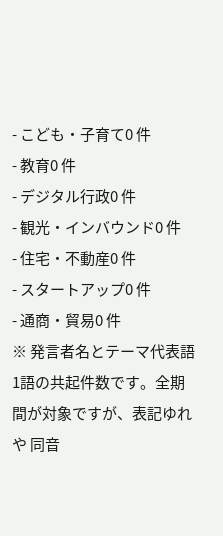- こども・子育て0 件
- 教育0 件
- デジタル行政0 件
- 観光・インバウンド0 件
- 住宅・不動産0 件
- スタートアップ0 件
- 通商・貿易0 件
※ 発言者名とテーマ代表語1語の共起件数です。全期間が対象ですが、表記ゆれや 同音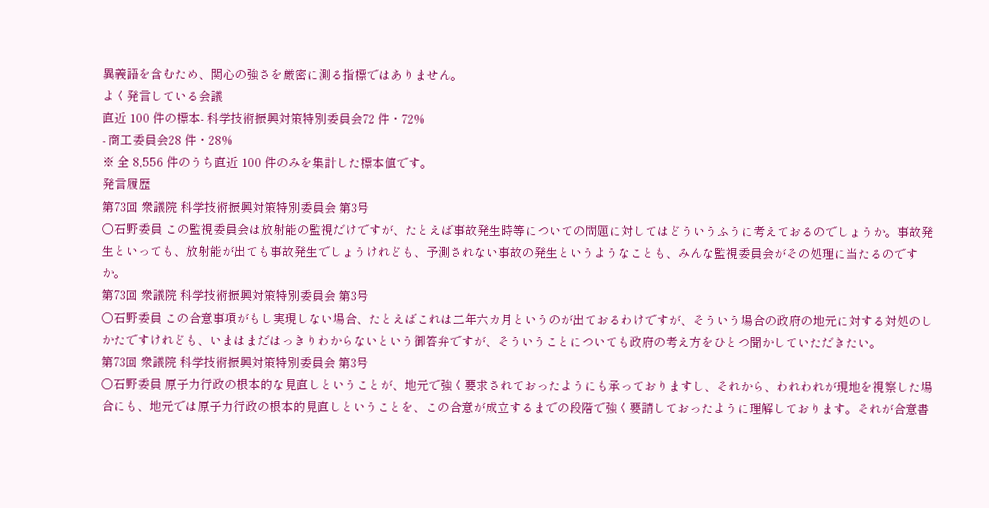異義語を含むため、関心の強さを厳密に測る指標ではありません。
よく発言している会議
直近 100 件の標本- 科学技術振興対策特別委員会72 件・72%
- 商工委員会28 件・28%
※ 全 8,556 件のうち直近 100 件のみを集計した標本値です。
発言履歴
第73回 衆議院 科学技術振興対策特別委員会 第3号
○石野委員 この監視委員会は放射能の監視だけですが、たとえば事故発生時等についての問題に対してはどういうふうに考えておるのでしょうか。事故発生といっても、放射能が出ても事故発生でしょうけれども、予測されない事故の発生というようなことも、みんな監視委員会がその処理に当たるのですか。
第73回 衆議院 科学技術振興対策特別委員会 第3号
○石野委員 この合意事項がもし実現しない場合、たとえばこれは二年六カ月というのが出ておるわけですが、そういう場合の政府の地元に対する対処のしかたですけれども、いまはまだはっきりわからないという御答弁ですが、そういうことについても政府の考え方をひとつ聞かしていただきたい。
第73回 衆議院 科学技術振興対策特別委員会 第3号
○石野委員 原子力行政の根本的な見直しということが、地元で強く要求されておったようにも承っておりますし、それから、われわれが現地を視察した場合にも、地元では原子力行政の根本的見直しということを、この合意が成立するまでの段階で強く要請しておったように理解しております。それが合意書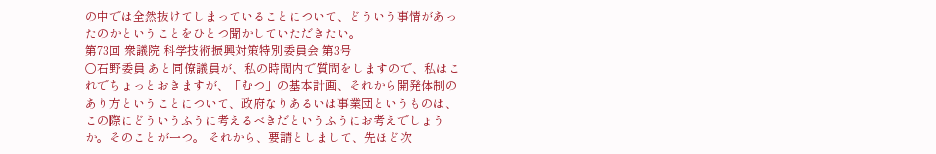の中では全然抜けてしまっていることについて、どういう事情があったのかということをひとつ聞かしていただきたい。
第73回 衆議院 科学技術振興対策特別委員会 第3号
○石野委員 あと同僚議員が、私の時間内で質問をしますので、私はこれでちょっとおきますが、「むつ」の基本計画、それから開発体制のあり方ということについて、政府なりあるいは事業団というものは、この際にどういうふうに考えるべきだというふうにお考えでしょうか。そのことが一つ。 それから、要請としまして、先ほど次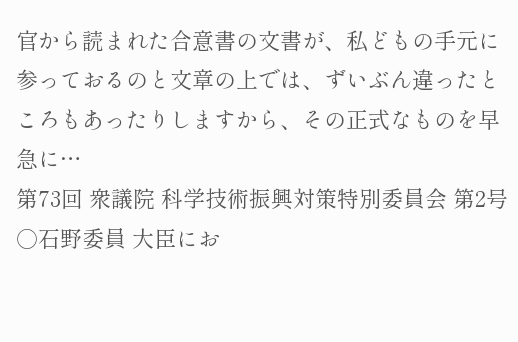官から読まれた合意書の文書が、私どもの手元に参っておるのと文章の上では、ずいぶん違ったところもあったりしますから、その正式なものを早急に…
第73回 衆議院 科学技術振興対策特別委員会 第2号
○石野委員 大臣にお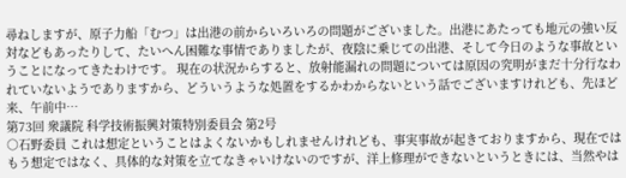尋ねしますが、原子力船「むつ」は出港の前からいろいろの問題がございました。出港にあたっても地元の強い反対などもあったりして、たいへん困難な事情でありましたが、夜陰に乗じての出港、そして今日のような事故ということになってきたわけです。 現在の状況からすると、放射能漏れの問題については原因の究明がまだ十分行なわれていないようでありますから、どういうような処置をするかわからないという話でございますけれども、先ほど来、午前中…
第73回 衆議院 科学技術振興対策特別委員会 第2号
○石野委員 これは想定ということはよくないかもしれませんけれども、事実事故が起きておりますから、現在ではもう想定ではなく、具体的な対策を立てなきゃいけないのですが、洋上修理ができないというときには、当然やは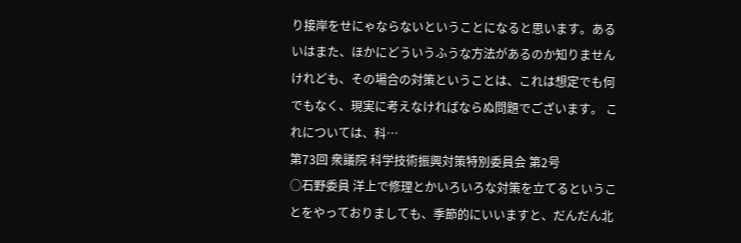り接岸をせにゃならないということになると思います。あるいはまた、ほかにどういうふうな方法があるのか知りませんけれども、その場合の対策ということは、これは想定でも何でもなく、現実に考えなければならぬ問題でございます。 これについては、科…
第73回 衆議院 科学技術振興対策特別委員会 第2号
○石野委員 洋上で修理とかいろいろな対策を立てるということをやっておりましても、季節的にいいますと、だんだん北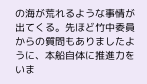の海が荒れるような事情が出てくる。先ほど竹中委員からの質問もありましたように、本船自体に推進力をいま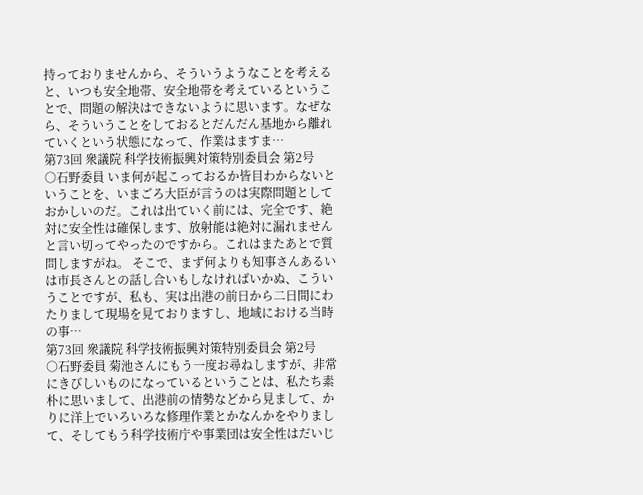持っておりませんから、そういうようなことを考えると、いつも安全地帯、安全地帯を考えているということで、問題の解決はできないように思います。なぜなら、そういうことをしておるとだんだん基地から離れていくという状態になって、作業はますま…
第73回 衆議院 科学技術振興対策特別委員会 第2号
○石野委員 いま何が起こっておるか皆目わからないということを、いまごろ大臣が言うのは実際問題としておかしいのだ。これは出ていく前には、完全です、絶対に安全性は確保します、放射能は絶対に漏れませんと言い切ってやったのですから。これはまたあとで質問しますがね。 そこで、まず何よりも知事さんあるいは市長さんとの話し合いもしなければいかぬ、こういうことですが、私も、実は出港の前日から二日間にわたりまして現場を見ておりますし、地域における当時の事…
第73回 衆議院 科学技術振興対策特別委員会 第2号
○石野委員 菊池さんにもう一度お尋ねしますが、非常にきびしいものになっているということは、私たち素朴に思いまして、出港前の情勢などから見まして、かりに洋上でいろいろな修理作業とかなんかをやりまして、そしてもう科学技術庁や事業団は安全性はだいじ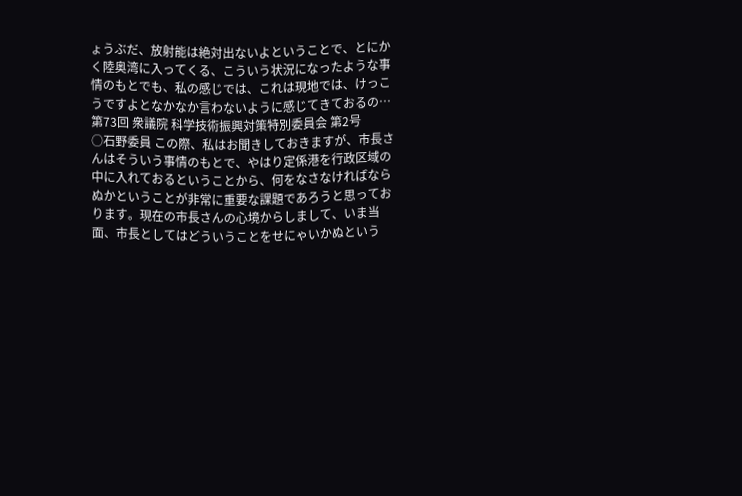ょうぶだ、放射能は絶対出ないよということで、とにかく陸奥湾に入ってくる、こういう状況になったような事情のもとでも、私の感じでは、これは現地では、けっこうですよとなかなか言わないように感じてきておるの…
第73回 衆議院 科学技術振興対策特別委員会 第2号
○石野委員 この際、私はお聞きしておきますが、市長さんはそういう事情のもとで、やはり定係港を行政区域の中に入れておるということから、何をなさなければならぬかということが非常に重要な課題であろうと思っております。現在の市長さんの心境からしまして、いま当面、市長としてはどういうことをせにゃいかぬという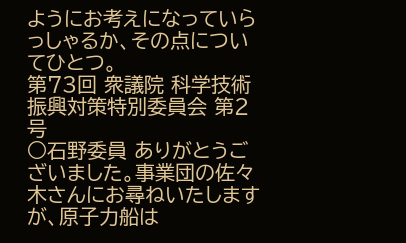ようにお考えになっていらっしゃるか、その点についてひとつ。
第73回 衆議院 科学技術振興対策特別委員会 第2号
○石野委員 ありがとうございました。事業団の佐々木さんにお尋ねいたしますが、原子力船は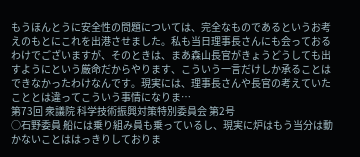もうほんとうに安全性の問題については、完全なものであるというお考えのもとにこれを出港させました。私も当日理事長さんにも会っておるわけでございますが、そのときは、まあ森山長官がきょうどうしても出すようにという厳命だからやります、こういう一言だけしか承ることはできなかったわけなんです。現実には、理事長さんや長官の考えていたこととは違ってこういう事情になりま…
第73回 衆議院 科学技術振興対策特別委員会 第2号
○石野委員 船には乗り組み員も乗っているし、現実に炉はもう当分は動かないことははっきりしておりま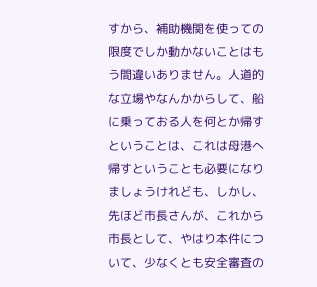すから、補助機関を使っての限度でしか動かないことはもう間違いありません。人道的な立場やなんかからして、船に乗っておる人を何とか帰すということは、これは母港へ帰すということも必要になりましょうけれども、しかし、先ほど市長さんが、これから市長として、やはり本件について、少なくとも安全審査の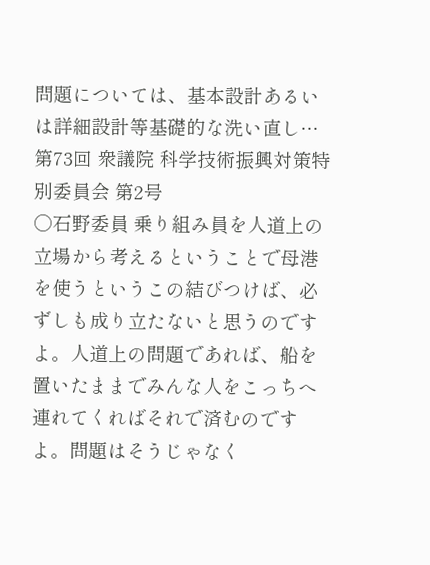問題については、基本設計あるいは詳細設計等基礎的な洗い直し…
第73回 衆議院 科学技術振興対策特別委員会 第2号
○石野委員 乗り組み員を人道上の立場から考えるということで母港を使うというこの結びつけば、必ずしも成り立たないと思うのですよ。人道上の問題であれば、船を置いたままでみんな人をこっちへ連れてくればそれで済むのですよ。問題はそうじゃなく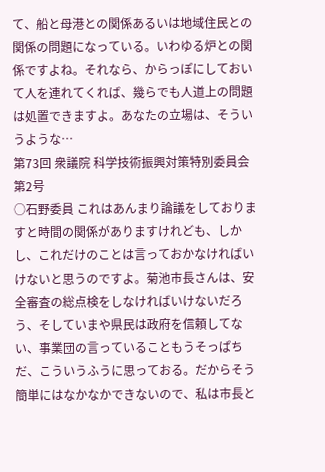て、船と母港との関係あるいは地域住民との関係の問題になっている。いわゆる炉との関係ですよね。それなら、からっぽにしておいて人を連れてくれば、幾らでも人道上の問題は処置できますよ。あなたの立場は、そういうような…
第73回 衆議院 科学技術振興対策特別委員会 第2号
○石野委員 これはあんまり論議をしておりますと時間の関係がありますけれども、しかし、これだけのことは言っておかなければいけないと思うのですよ。菊池市長さんは、安全審査の総点検をしなければいけないだろう、そしていまや県民は政府を信頼してない、事業団の言っていることもうそっぱちだ、こういうふうに思っておる。だからそう簡単にはなかなかできないので、私は市長と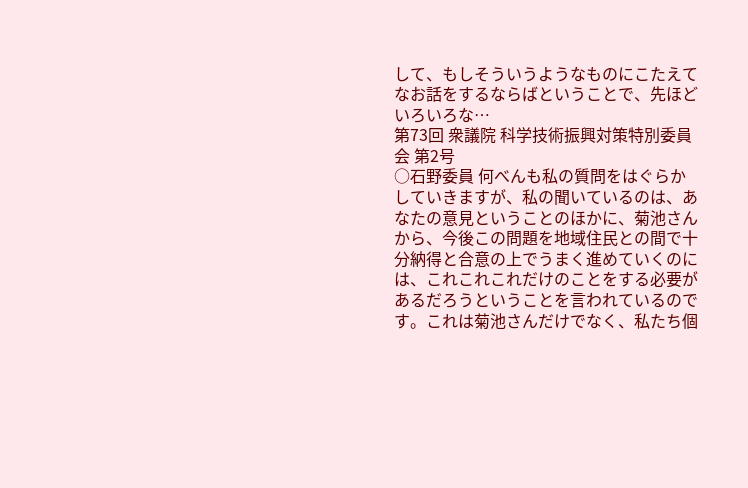して、もしそういうようなものにこたえてなお話をするならばということで、先ほどいろいろな…
第73回 衆議院 科学技術振興対策特別委員会 第2号
○石野委員 何べんも私の質問をはぐらかしていきますが、私の聞いているのは、あなたの意見ということのほかに、菊池さんから、今後この問題を地域住民との間で十分納得と合意の上でうまく進めていくのには、これこれこれだけのことをする必要があるだろうということを言われているのです。これは菊池さんだけでなく、私たち個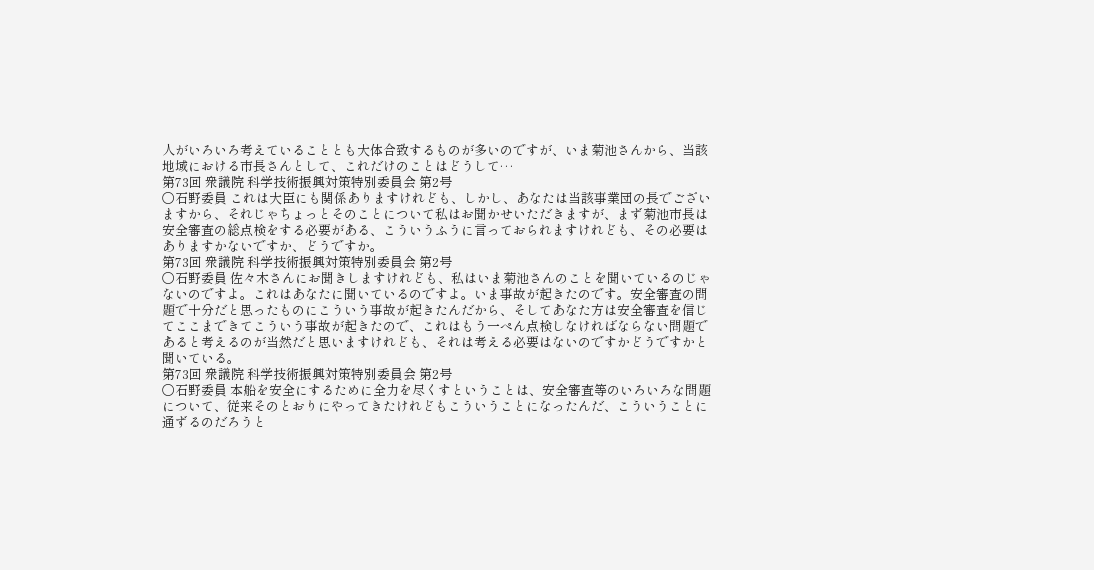人がいろいろ考えていることとも大体合致するものが多いのですが、いま菊池さんから、当該地域における市長さんとして、これだけのことはどうして…
第73回 衆議院 科学技術振興対策特別委員会 第2号
○石野委員 これは大臣にも関係ありますけれども、しかし、あなたは当該事業団の長でございますから、それじゃちょっとそのことについて私はお聞かせいただきますが、まず菊池市長は安全審査の総点検をする必要がある、こういうふうに言っておられますけれども、その必要はありますかないですか、どうですか。
第73回 衆議院 科学技術振興対策特別委員会 第2号
○石野委員 佐々木さんにお聞きしますけれども、私はいま菊池さんのことを聞いているのじゃないのですよ。これはあなたに聞いているのですよ。いま事故が起きたのです。安全審査の問題で十分だと思ったものにこういう事故が起きたんだから、そしてあなた方は安全審査を信じてここまできてこういう事故が起きたので、これはもう一ぺん点検しなければならない問題であると考えるのが当然だと思いますけれども、それは考える必要はないのですかどうですかと聞いている。
第73回 衆議院 科学技術振興対策特別委員会 第2号
○石野委員 本船を安全にするために全力を尽くすということは、安全審査等のいろいろな問題について、従来そのとおりにやってきたけれどもこういうことになったんだ、こういうことに通ずるのだろうと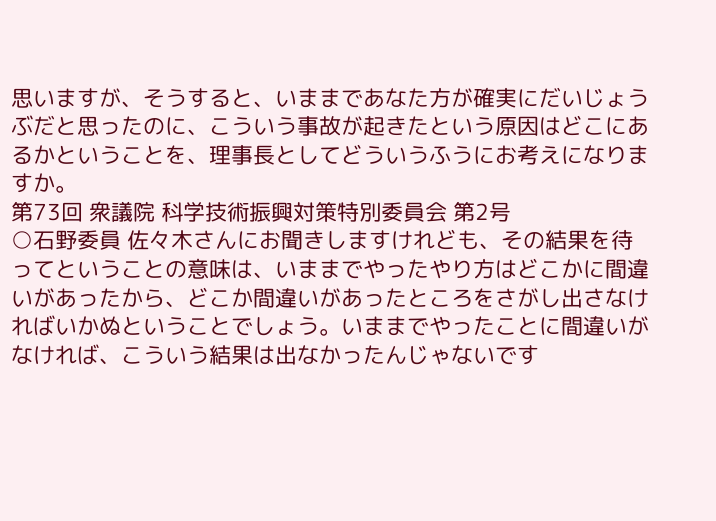思いますが、そうすると、いままであなた方が確実にだいじょうぶだと思ったのに、こういう事故が起きたという原因はどこにあるかということを、理事長としてどういうふうにお考えになりますか。
第73回 衆議院 科学技術振興対策特別委員会 第2号
○石野委員 佐々木さんにお聞きしますけれども、その結果を待ってということの意味は、いままでやったやり方はどこかに間違いがあったから、どこか間違いがあったところをさがし出さなければいかぬということでしょう。いままでやったことに間違いがなければ、こういう結果は出なかったんじゃないです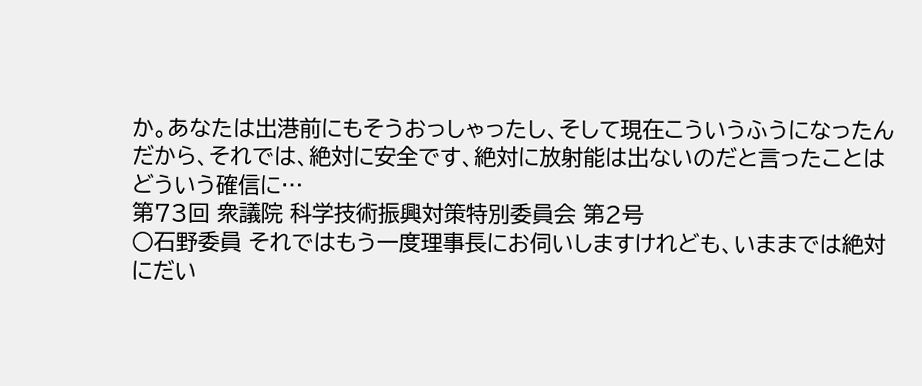か。あなたは出港前にもそうおっしゃったし、そして現在こういうふうになったんだから、それでは、絶対に安全です、絶対に放射能は出ないのだと言ったことはどういう確信に…
第73回 衆議院 科学技術振興対策特別委員会 第2号
○石野委員 それではもう一度理事長にお伺いしますけれども、いままでは絶対にだい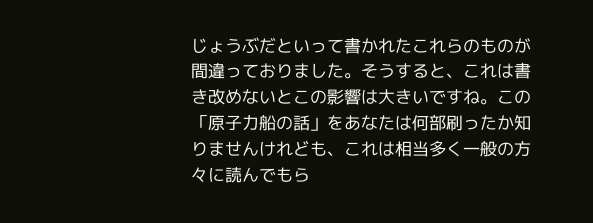じょうぶだといって書かれたこれらのものが間違っておりました。そうすると、これは書き改めないとこの影響は大きいですね。この「原子力船の話」をあなたは何部刷ったか知りませんけれども、これは相当多く一般の方々に読んでもら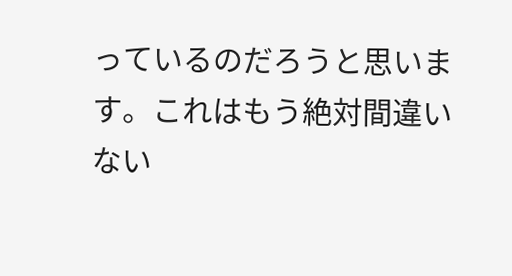っているのだろうと思います。これはもう絶対間違いない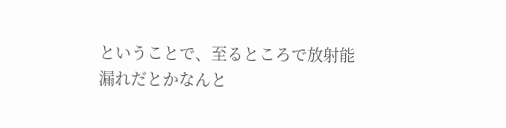ということで、至るところで放射能漏れだとかなんと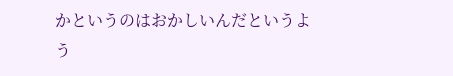かというのはおかしいんだというよう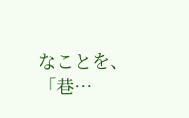なことを、「巷…